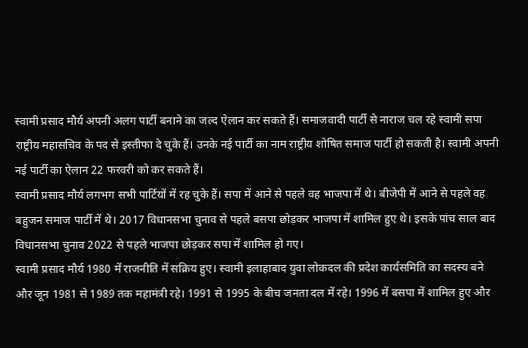स्वामी प्रसाद मौर्य अपनी अलग पार्टी बनाने का जल्द ऐलान कर सकते हैं। समाजवादी पार्टी से नाराज चल रहे स्वामी सपा राष्ट्रीय महासचिव के पद से इस्तीफा दे चुके हैं। उनके नई पार्टी का नाम राष्ट्रीय शोषित समाज पार्टी हो सकती है। स्वामी अपनी नई पार्टी का ऐलान 22 फरवरी को कर सकते हैं।
स्वामी प्रसाद मौर्य लगभग सभी पार्टियों में रह चुके हैं। सपा में आने से पहले वह भाजपा में थे। बीजेपी में आने से पहले वह बहुजन समाज पार्टी में थे। 2017 विधानसभा चुनाव से पहले बसपा छोड़कर भाजपा में शामिल हुए थे। इसके पांच साल बाद विधानसभा चुनाव 2022 से पहले भाजपा छोड़कर सपा में शामिल हो गए।
स्वामी प्रसाद मौर्य 1980 में राजनीति में सक्रिय हुए। स्वामी इलाहाबाद युवा लोकदल की प्रदेश कार्यसमिति का सदस्य बने और जून 1981 से 1989 तक महामंत्री रहे। 1991 से 1995 के बीच जनता दल में रहे। 1996 में बसपा में शामिल हुए और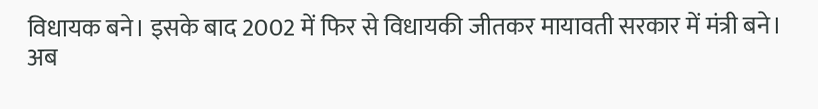विधायक बने। इसके बाद 2002 में फिर से विधायकी जीतकर मायावती सरकार में मंत्री बने।
अब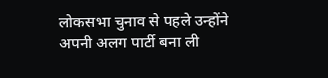लोकसभा चुनाव से पहले उन्होंने अपनी अलग पार्टी बना ली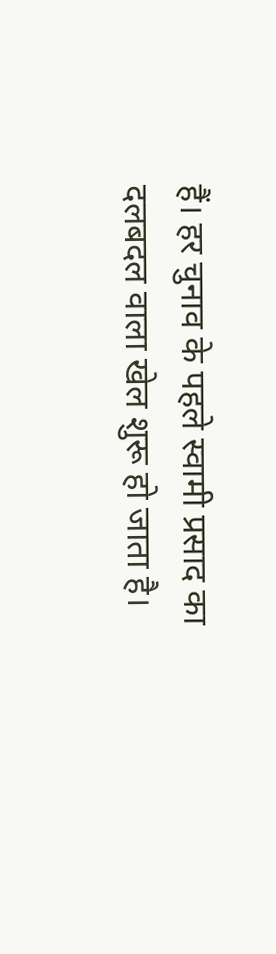हैं। हर चुनाव के पहले स्वामी प्रसाद का दलबदल वाला खेल शुरू हो जाता है।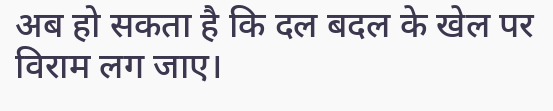अब हो सकता है कि दल बदल के खेल पर विराम लग जाए।